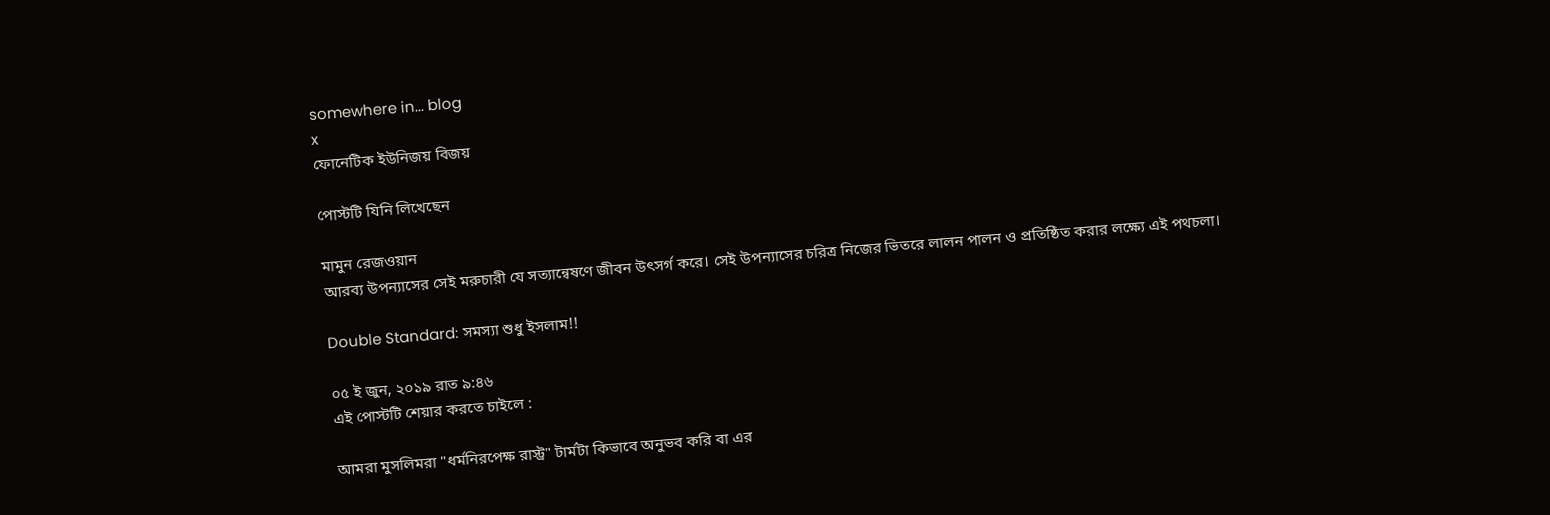somewhere in... blog
x
ফোনেটিক ইউনিজয় বিজয়

পোস্টটি যিনি লিখেছেন

মামুন রেজওয়ান
আরব্য উপন্যাসের সেই মরুচারী যে সত্যান্বেষণে জীবন উৎসর্গ করে। সেই উপন্যাসের চরিত্র নিজের ভিতরে লালন পালন ও প্রতিষ্ঠিত করার লক্ষ্যে এই পথচলা।

Double Standard: সমস্যা শুধু ইসলাম!!

০৫ ই জুন, ২০১৯ রাত ৯:৪৬
এই পোস্টটি শেয়ার করতে চাইলে :

আমরা মুসলিমরা "ধর্মনিরপেক্ষ রাস্ট্র" টার্মটা কিভাবে অনুভব করি বা এর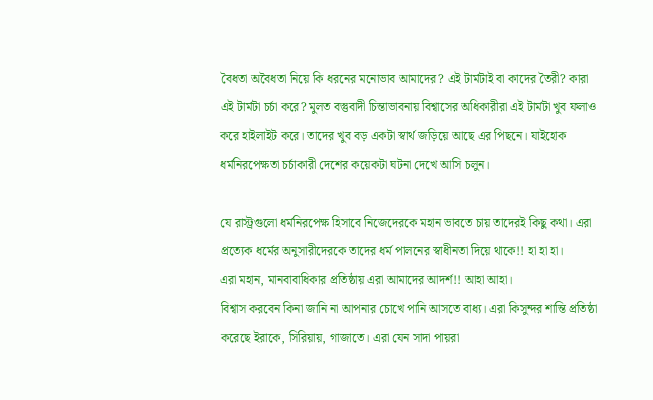বৈধতা অবৈধতা নিয়ে কি ধরনের মনোভাব আমাদের? এই টার্মটাই বা কাদের তৈরী? কারা এই টার্মটা চর্চা করে? মুলত বস্তুবাদী চিন্তাভাবনায় বিশ্বাসের অধিকারীরা এই টার্মটা খুব ফলাও করে হাইলাইট করে। তাদের খুব বড় একটা স্বার্থ জড়িয়ে আছে এর পিছনে। যাইহোক ধর্মনিরপেক্ষতা চর্চাকারী দেশের কয়েকটা ঘটনা দেখে আসি চলুন।

যে রাস্ট্রগুলো ধর্মনিরপেক্ষ হিসাবে নিজেদেরকে মহান ভাবতে চায় তাদেরই কিছু কথা। এরা প্রত্যেক ধর্মের অনুসারীদেরকে তাদের ধর্ম পালনের স্বাধীনতা দিয়ে থাকে!! হা হা হা।
এরা মহান, মানবাবাধিকার প্রতিষ্ঠায় এরা আমাদের আদর্শ!! আহা আহা।
বিশ্বাস করবেন কিনা জানি না আপনার চোখে পানি আসতে বাধ্য। এরা কিসুন্দর শান্তি প্রতিষ্ঠা করেছে ইরাকে, সিরিয়ায়, গাজাতে। এরা যেন সাদা পায়রা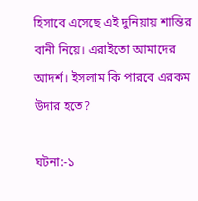হিসাবে এসেছে এই দুনিয়ায় শান্তির বানী নিয়ে। এরাইতো আমাদের আদর্শ। ইসলাম কি পারবে এরকম উদার হতে?

ঘটনা:-১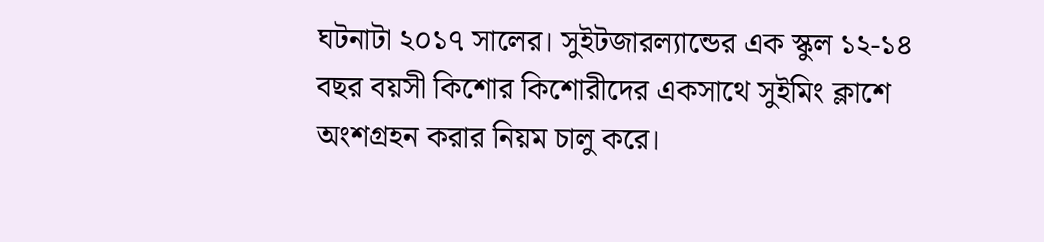ঘটনাটা ২০১৭ সালের। সুইটজারল্যান্ডের এক স্কুল ১২-১৪ বছর বয়সী কিশোর কিশোরীদের একসাথে সুইমিং ক্লাশে অংশগ্রহন করার নিয়ম চালু করে।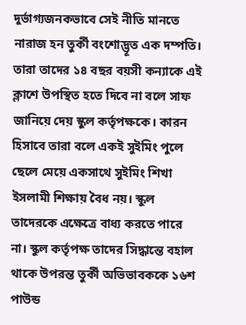দুর্ভাগ্যজনকভাবে সেই নীতি মানতে নারাজ হন তুর্কী বংশোদ্ভূত এক দম্পতি। তারা তাদের ১৪ বছর বয়সী কন্যাকে এই ক্লাশে উপস্থিত হতে দিবে না বলে সাফ জানিয়ে দেয় স্কুল কর্তৃপক্ষকে। কারন হিসাবে তারা বলে একই সুইমিং পুলে ছেলে মেয়ে একসাথে সুইমিং শিখা ইসলামী শিক্ষায় বৈধ নয়। স্কুল তাদেরকে এক্ষেত্রে বাধ্য করতে পারে না। স্কুল কর্তৃপক্ষ তাদের সিদ্ধান্তে বহাল থাকে উপরন্ত তুর্কী অভিভাবককে ১৬শ পাউন্ড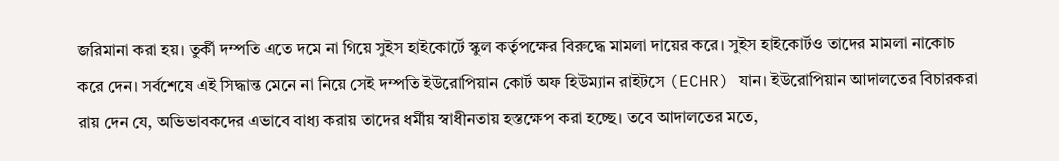জরিমানা করা হয়। তুর্কী দম্পতি এতে দমে না গিয়ে সুইস হাইকোর্টে স্কুল কর্তৃপক্ষের বিরুদ্ধে মামলা দায়ের করে। সুইস হাইকোর্টও তাদের মামলা নাকোচ করে দেন। সর্বশেষে এই সিদ্ধান্ত মেনে না নিয়ে সেই দম্পতি ইউরোপিয়ান কোর্ট অফ হিউম্যান রাইটসে (ECHR) যান। ইউরোপিয়ান আদালতের বিচারকরা রায় দেন যে, অভিভাবকদের এভাবে বাধ্য করায় তাদের ধর্মীয় স্বাধীনতায় হস্তক্ষেপ করা হচ্ছে। তবে আদালতের মতে,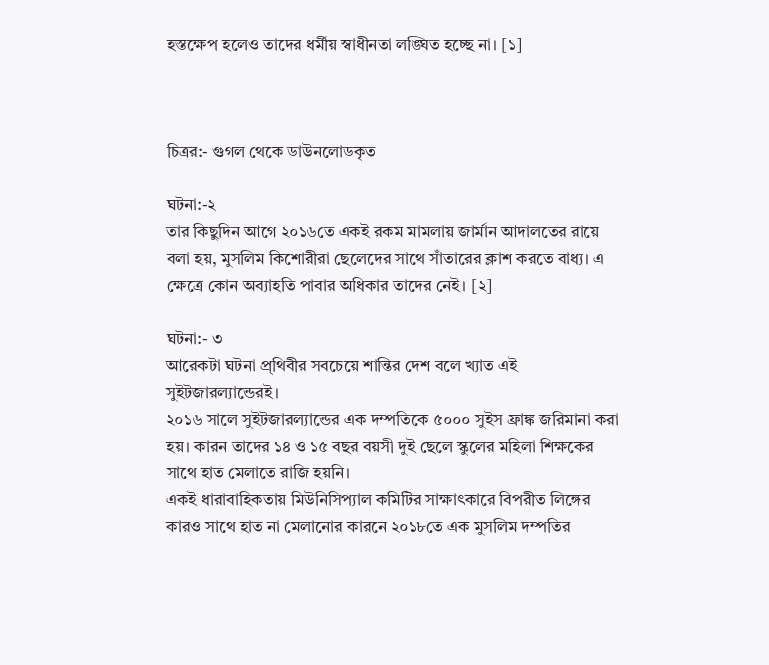হস্তক্ষেপ হলেও তাদের ধর্মীয় স্বাধীনতা লঙ্ঘিত হচ্ছে না। [১]



চিত্রর:- গুগল থেকে ডাউনলোডকৃত

ঘটনা:-২
তার কিছুদিন আগে ২০১৬তে একই রকম মামলায় জার্মান আদালতের রায়ে বলা হয়, মুসলিম কিশোরীরা ছেলেদের সাথে সাঁতারের ক্লাশ করতে বাধ্য। এ ক্ষেত্রে কোন অব্যাহতি পাবার অধিকার তাদের নেই। [২]

ঘটনা:- ৩
আরেকটা ঘটনা প্র্থিবীর সবচেয়ে শান্তির দেশ বলে খ্যাত এই সুইটজারল্যান্ডেরই।
২০১৬ সালে সুইটজারল্যান্ডের এক দম্পতিকে ৫০০০ সুইস ফ্রাঙ্ক জরিমানা করা হয়। কারন তাদের ১৪ ও ১৫ বছর বয়সী দুই ছেলে স্কুলের মহিলা শিক্ষকের সাথে হাত মেলাতে রাজি হয়নি।
একই ধারাবাহিকতায় মিউনিসিপ্যাল কমিটির সাক্ষাৎকারে বিপরীত লিঙ্গের কারও সাথে হাত না মেলানোর কারনে ২০১৮তে এক মুসলিম দম্পতির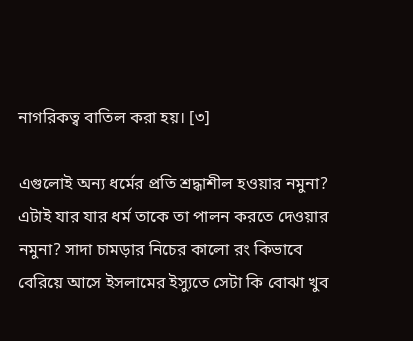নাগরিকত্ব বাতিল করা হয়। [৩]

এগুলোই অন্য ধর্মের প্রতি শ্রদ্ধাশীল হওয়ার নমুনা? এটাই যার যার ধর্ম তাকে তা পালন করতে দেওয়ার নমুনা? সাদা চামড়ার নিচের কালো রং কিভাবে বেরিয়ে আসে ইসলামের ইস্যুতে সেটা কি বোঝা খুব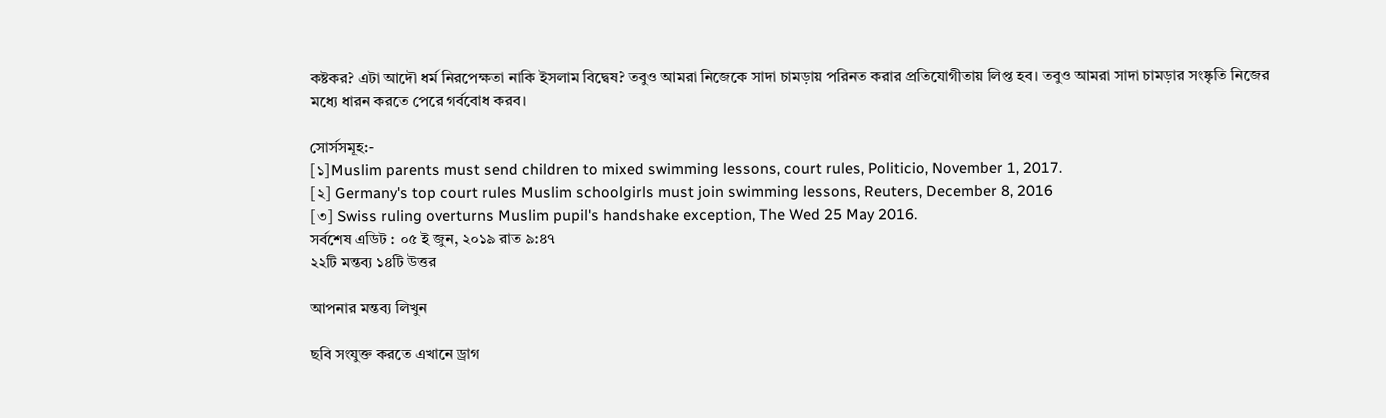কষ্টকর? এটা আদৌ ধর্ম নিরপেক্ষতা নাকি ইসলাম বিদ্বেষ? তবুও আমরা নিজেকে সাদা চামড়ায় পরিনত করার প্রতিযোগীতায় লিপ্ত হব। তবুও আমরা সাদা চামড়ার সংষ্কৃতি নিজের মধ্যে ধারন করতে পেরে গর্ববোধ করব।

সোর্সসমূহ:-
[১]Muslim parents must send children to mixed swimming lessons, court rules, Politicio, November 1, 2017.
[২] Germany's top court rules Muslim schoolgirls must join swimming lessons, Reuters, December 8, 2016
[৩] Swiss ruling overturns Muslim pupil's handshake exception, The Wed 25 May 2016.
সর্বশেষ এডিট : ০৫ ই জুন, ২০১৯ রাত ৯:৪৭
২২টি মন্তব্য ১৪টি উত্তর

আপনার মন্তব্য লিখুন

ছবি সংযুক্ত করতে এখানে ড্রাগ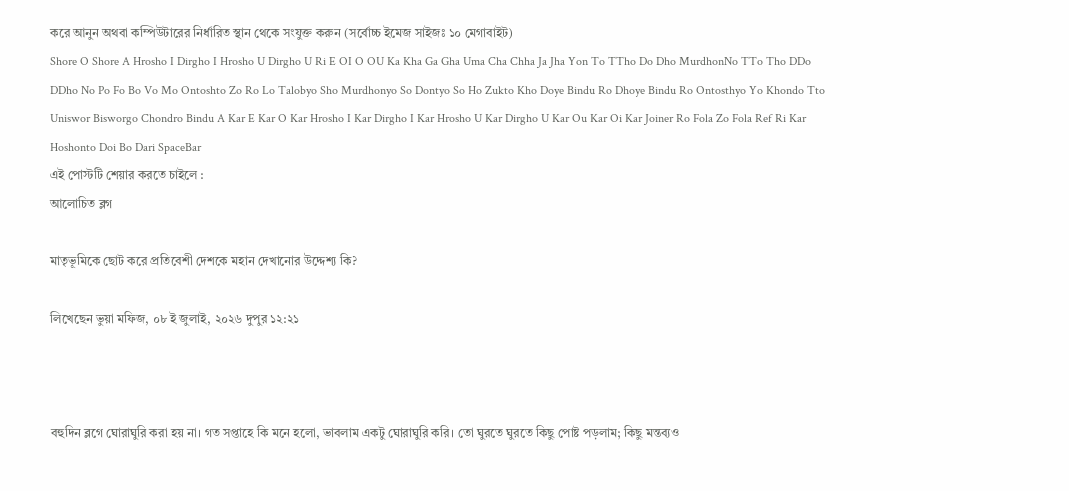করে আনুন অথবা কম্পিউটারের নির্ধারিত স্থান থেকে সংযুক্ত করুন (সর্বোচ্চ ইমেজ সাইজঃ ১০ মেগাবাইট)
Shore O Shore A Hrosho I Dirgho I Hrosho U Dirgho U Ri E OI O OU Ka Kha Ga Gha Uma Cha Chha Ja Jha Yon To TTho Do Dho MurdhonNo TTo Tho DDo DDho No Po Fo Bo Vo Mo Ontoshto Zo Ro Lo Talobyo Sho Murdhonyo So Dontyo So Ho Zukto Kho Doye Bindu Ro Dhoye Bindu Ro Ontosthyo Yo Khondo Tto Uniswor Bisworgo Chondro Bindu A Kar E Kar O Kar Hrosho I Kar Dirgho I Kar Hrosho U Kar Dirgho U Kar Ou Kar Oi Kar Joiner Ro Fola Zo Fola Ref Ri Kar Hoshonto Doi Bo Dari SpaceBar
এই পোস্টটি শেয়ার করতে চাইলে :
আলোচিত ব্লগ

মাতৃভূমিকে ছোট করে প্রতিবেশী দেশকে মহান দেখানোর উদ্দেশ্য কি?

লিখেছেন ভুয়া মফিজ, ০৮ ই জুলাই, ২০২৬ দুপুর ১২:২১



বহুদিন ব্লগে ঘোরাঘুরি করা হয় না। গত সপ্তাহে কি মনে হলো, ভাবলাম একটু ঘোরাঘুরি করি। তো ঘুরতে ঘুরতে কিছু পোষ্ট পড়লাম; কিছু মন্তব্যও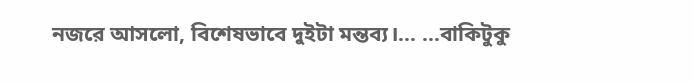নজরে আসলো, বিশেষভাবে দুইটা মন্তব্য।... ...বাকিটুকু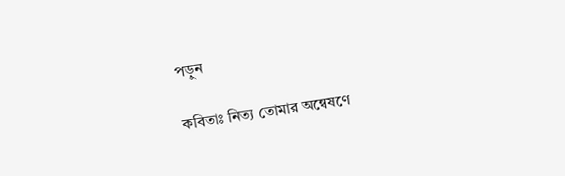পড়ুন

কবিতাঃ নিত্য তোমার অন্বেষণে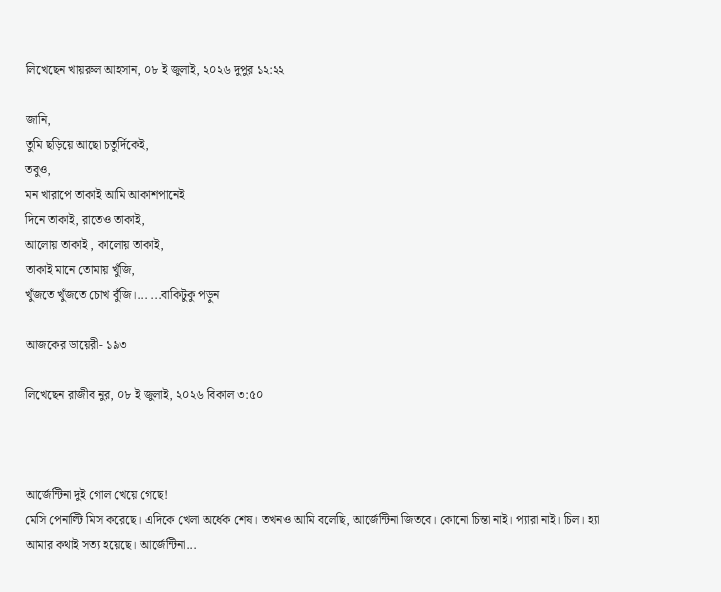লিখেছেন খায়রুল আহসান, ০৮ ই জুলাই, ২০২৬ দুপুর ১২:২২

জানি,
তুমি ছড়িয়ে আছো চতুর্দিকেই,
তবুও,
মন খারাপে তাকাই আমি আকাশপানেই
দিনে তাকাই, রাতেও তাকাই,
আলোয় তাকাই , কালোয় তাকাই,
তাকাই মানে তোমায় খুঁজি,
খুঁজতে খুঁজতে চোখ বুঁজি।... ...বাকিটুকু পড়ুন

আজকের ডায়েরী- ১৯৩

লিখেছেন রাজীব নুর, ০৮ ই জুলাই, ২০২৬ বিকাল ৩:৫০



আর্জেন্টিনা দুই গোল খেয়ে গেছে!
মেসি পেনাল্টি মিস করেছে। এদিকে খেলা অর্ধেক শেষ। তখনও আমি বলেছি, আর্জেন্টিনা জিতবে। কোনো চিন্তা নাই। প্যারা নাই। চিল। হ্যা আমার কথাই সত্য হয়েছে। আর্জেন্টিনা...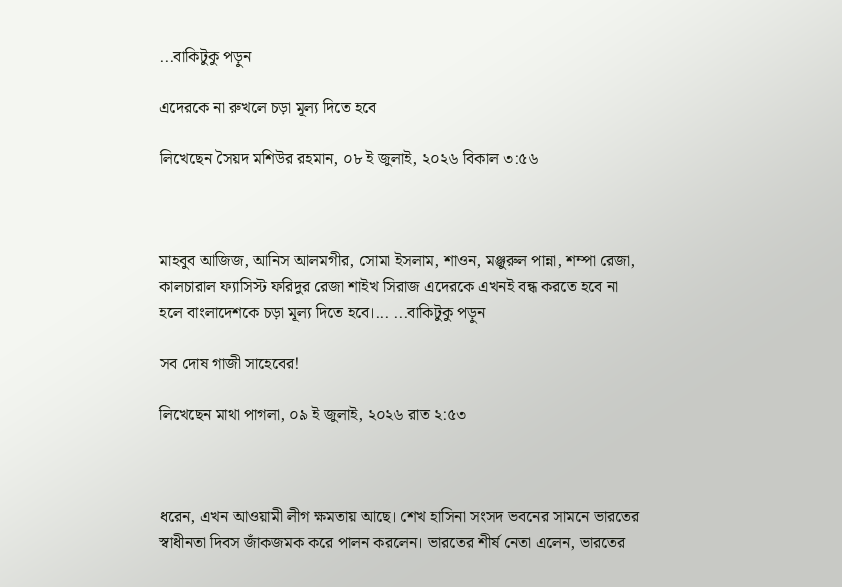...বাকিটুকু পড়ুন

এদেরকে না রুখলে চড়া মূল্য দিতে হবে

লিখেছেন সৈয়দ মশিউর রহমান, ০৮ ই জুলাই, ২০২৬ বিকাল ৩:৫৬



মাহবুব আজিজ, আনিস আলমগীর, সোমা ইসলাম, শাওন, মঞ্জুরুল পান্না, শম্পা রেজা, কালচারাল ফ্যাসিস্ট ফরিদুর রেজা শাইখ সিরাজ এদেরকে এখনই বন্ধ করতে হবে না হলে বাংলাদেশকে চড়া মূল্য দিতে হবে।... ...বাকিটুকু পড়ুন

সব দোষ গাজী সাহেবের!

লিখেছেন মাথা পাগলা, ০৯ ই জুলাই, ২০২৬ রাত ২:৫৩



ধরেন, এখন আওয়ামী লীগ ক্ষমতায় আছে। শেখ হাসিনা সংসদ ভবনের সামনে ভারতের স্বাধীনতা দিবস জাঁকজমক করে পালন করলেন। ভারতের শীর্ষ নেতা এলেন, ভারতের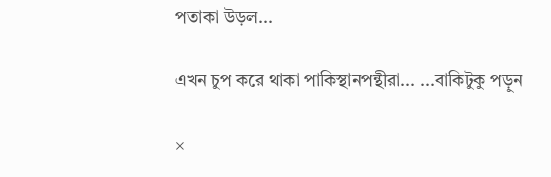পতাকা উড়ল...

এখন চুপ করে থাকা পাকিস্থানপন্থীরা... ...বাকিটুকু পড়ুন

×